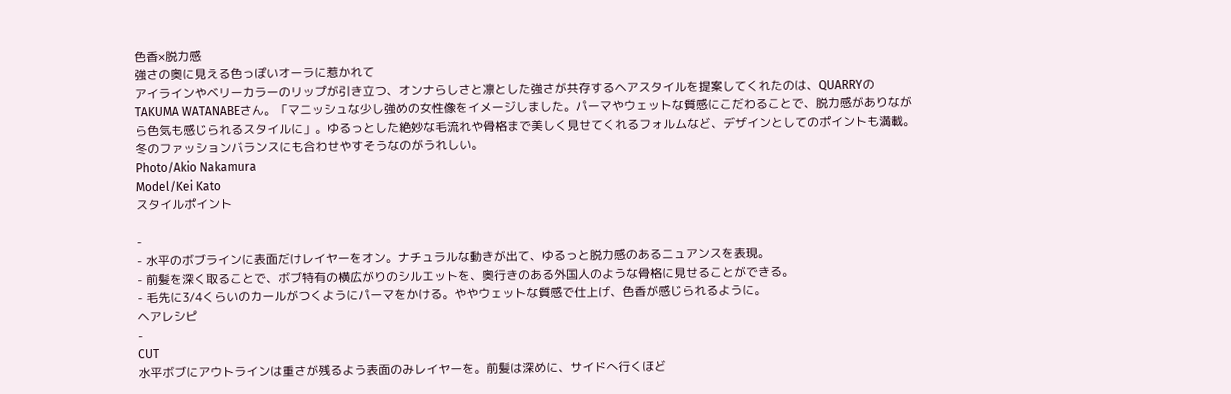色香×脱力感
強さの奥に見える色っぽいオーラに惹かれて
アイラインやベリーカラーのリップが引き立つ、オンナらしさと凛とした強さが共存するヘアスタイルを提案してくれたのは、QUARRYのTAKUMA WATANABEさん。「マニッシュな少し強めの女性像をイメージしました。パーマやウェットな質感にこだわることで、脱力感がありながら色気も感じられるスタイルに」。ゆるっとした絶妙な毛流れや骨格まで美しく見せてくれるフォルムなど、デザインとしてのポイントも満載。冬のファッションバランスにも合わせやすそうなのがうれしい。
Photo/Akio Nakamura
Model/Kei Kato
スタイルポイント

-
- 水平のボブラインに表面だけレイヤーをオン。ナチュラルな動きが出て、ゆるっと脱力感のあるニュアンスを表現。
- 前髪を深く取ることで、ボブ特有の横広がりのシルエットを、奥行きのある外国人のような骨格に見せることができる。
- 毛先に3/4くらいのカールがつくようにパーマをかける。ややウェットな質感で仕上げ、色香が感じられるように。
ヘアレシピ
-
CUT
水平ボブにアウトラインは重さが残るよう表面のみレイヤーを。前髪は深めに、サイドへ行くほど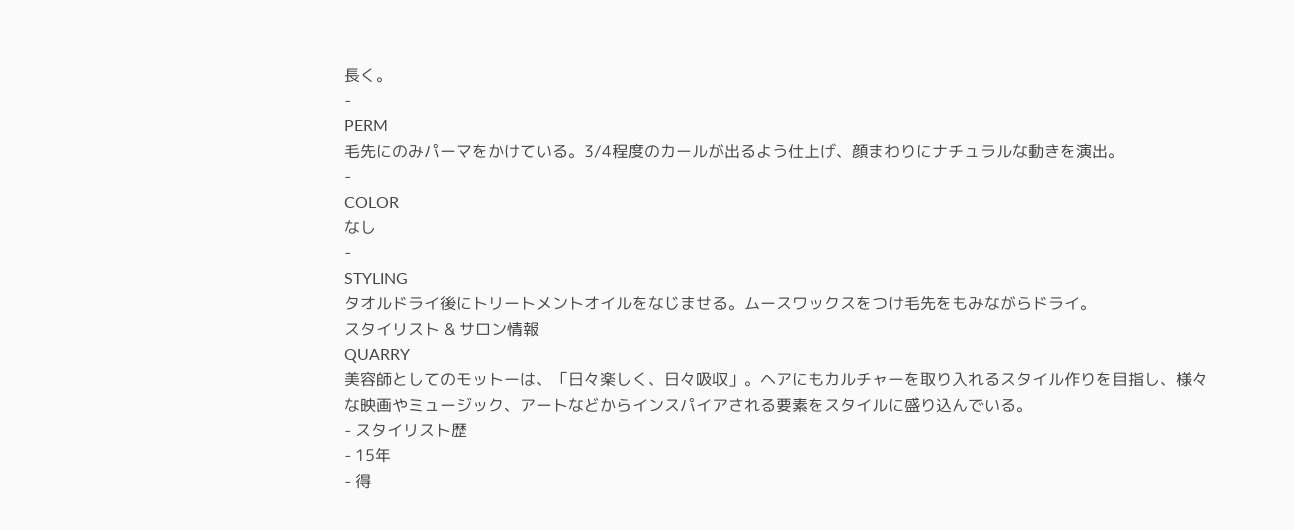長く。
-
PERM
毛先にのみパーマをかけている。3/4程度のカールが出るよう仕上げ、顔まわりにナチュラルな動きを演出。
-
COLOR
なし
-
STYLING
タオルドライ後にトリートメントオイルをなじませる。ムースワックスをつけ毛先をもみながらドライ。
スタイリスト & サロン情報
QUARRY
美容師としてのモットーは、「日々楽しく、日々吸収」。ヘアにもカルチャーを取り入れるスタイル作りを目指し、様々な映画やミュージック、アートなどからインスパイアされる要素をスタイルに盛り込んでいる。
- スタイリスト歴
- 15年
- 得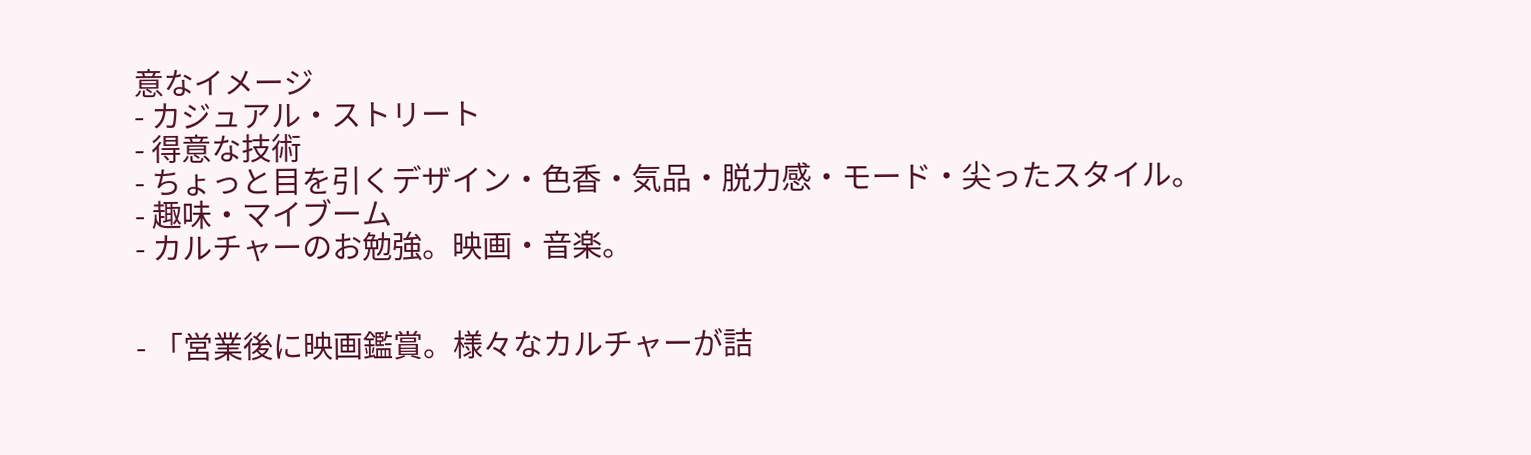意なイメージ
- カジュアル・ストリート
- 得意な技術
- ちょっと目を引くデザイン・色香・気品・脱力感・モード・尖ったスタイル。
- 趣味・マイブーム
- カルチャーのお勉強。映画・音楽。


- 「営業後に映画鑑賞。様々なカルチャーが詰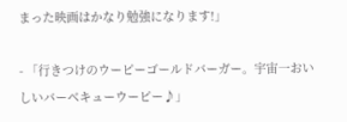まった映画はかなり勉強になります!」

- 「行きつけのウーピーゴールドバーガー。宇宙一おいしいバーベキューウーピー♪」